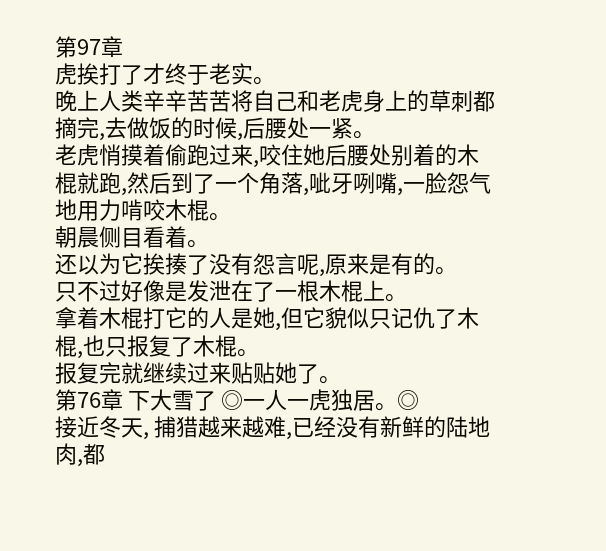第97章
虎挨打了才终于老实。
晚上人类辛辛苦苦将自己和老虎身上的草刺都摘完,去做饭的时候,后腰处一紧。
老虎悄摸着偷跑过来,咬住她后腰处别着的木棍就跑,然后到了一个角落,呲牙咧嘴,一脸怨气地用力啃咬木棍。
朝晨侧目看着。
还以为它挨揍了没有怨言呢,原来是有的。
只不过好像是发泄在了一根木棍上。
拿着木棍打它的人是她,但它貌似只记仇了木棍,也只报复了木棍。
报复完就继续过来贴贴她了。
第76章 下大雪了 ◎一人一虎独居。◎
接近冬天, 捕猎越来越难,已经没有新鲜的陆地肉,都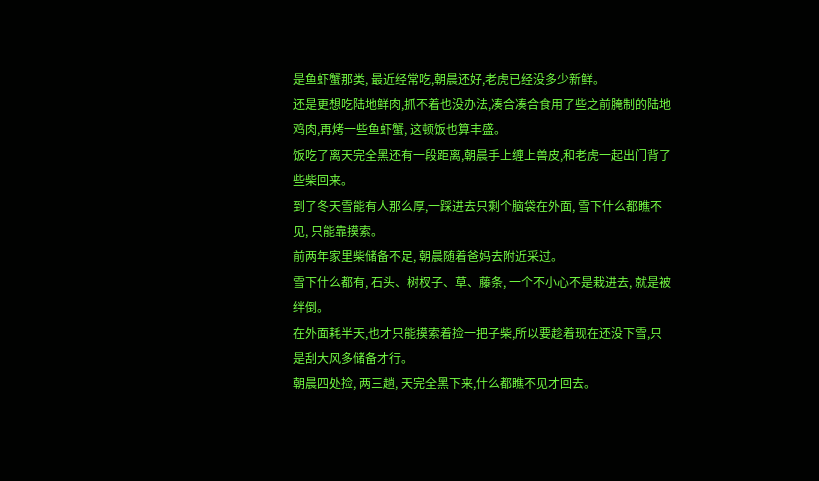是鱼虾蟹那类, 最近经常吃,朝晨还好,老虎已经没多少新鲜。
还是更想吃陆地鲜肉,抓不着也没办法,凑合凑合食用了些之前腌制的陆地鸡肉,再烤一些鱼虾蟹, 这顿饭也算丰盛。
饭吃了离天完全黑还有一段距离,朝晨手上缠上兽皮,和老虎一起出门背了些柴回来。
到了冬天雪能有人那么厚,一踩进去只剩个脑袋在外面, 雪下什么都瞧不见, 只能靠摸索。
前两年家里柴储备不足, 朝晨随着爸妈去附近采过。
雪下什么都有, 石头、树杈子、草、藤条, 一个不小心不是栽进去, 就是被绊倒。
在外面耗半天,也才只能摸索着捡一把子柴,所以要趁着现在还没下雪,只是刮大风多储备才行。
朝晨四处捡, 两三趟, 天完全黑下来,什么都瞧不见才回去。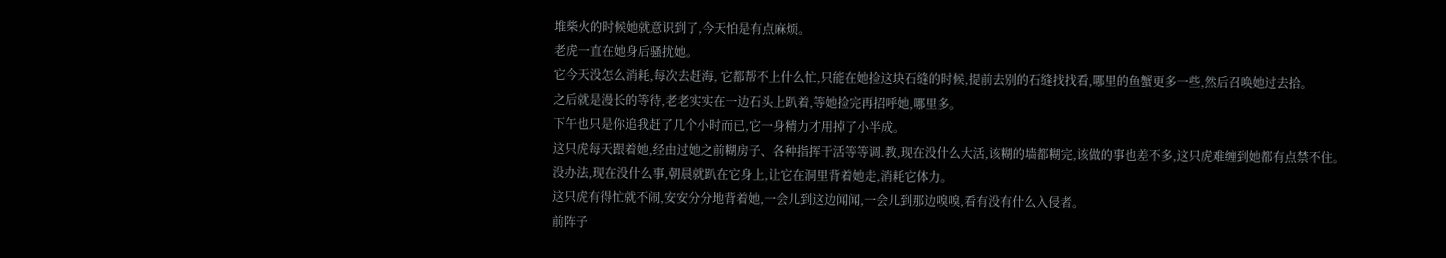堆柴火的时候她就意识到了,今天怕是有点麻烦。
老虎一直在她身后骚扰她。
它今天没怎么消耗,每次去赶海, 它都帮不上什么忙,只能在她捡这块石缝的时候,提前去别的石缝找找看,哪里的鱼蟹更多一些,然后召唤她过去拾。
之后就是漫长的等待,老老实实在一边石头上趴着,等她捡完再招呼她,哪里多。
下午也只是你追我赶了几个小时而已,它一身精力才用掉了小半成。
这只虎每天跟着她,经由过她之前糊房子、各种指挥干活等等调.教,现在没什么大活,该糊的墙都糊完,该做的事也差不多,这只虎难缠到她都有点禁不住。
没办法,现在没什么事,朝晨就趴在它身上,让它在洞里背着她走,消耗它体力。
这只虎有得忙就不闹,安安分分地背着她,一会儿到这边闻闻,一会儿到那边嗅嗅,看有没有什么入侵者。
前阵子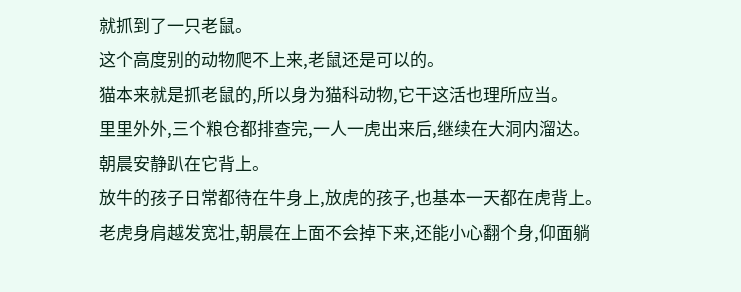就抓到了一只老鼠。
这个高度别的动物爬不上来,老鼠还是可以的。
猫本来就是抓老鼠的,所以身为猫科动物,它干这活也理所应当。
里里外外,三个粮仓都排查完,一人一虎出来后,继续在大洞内溜达。
朝晨安静趴在它背上。
放牛的孩子日常都待在牛身上,放虎的孩子,也基本一天都在虎背上。
老虎身肩越发宽壮,朝晨在上面不会掉下来,还能小心翻个身,仰面躺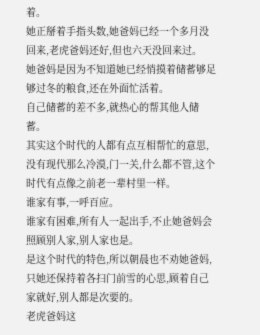着。
她正掰着手指头数,她爸妈已经一个多月没回来,老虎爸妈还好,但也六天没回来过。
她爸妈是因为不知道她已经悄摸着储蓄够足够过冬的粮食,还在外面忙活着。
自己储蓄的差不多,就热心的帮其他人储蓄。
其实这个时代的人都有点互相帮忙的意思,没有现代那么冷漠,门一关,什么都不管,这个时代有点像之前老一辈村里一样。
谁家有事,一呼百应。
谁家有困难,所有人一起出手,不止她爸妈会照顾别人家,别人家也是。
是这个时代的特色,所以朝晨也不劝她爸妈,只她还保持着各扫门前雪的心思,顾着自己家就好,别人都是次要的。
老虎爸妈这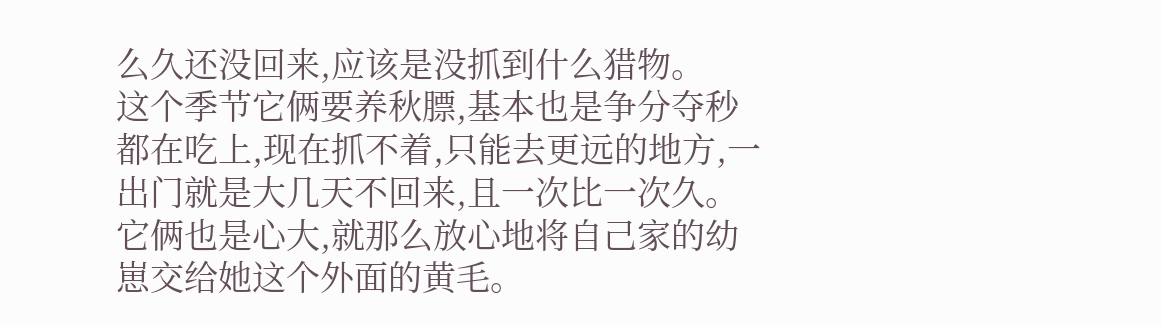么久还没回来,应该是没抓到什么猎物。
这个季节它俩要养秋膘,基本也是争分夺秒都在吃上,现在抓不着,只能去更远的地方,一出门就是大几天不回来,且一次比一次久。
它俩也是心大,就那么放心地将自己家的幼崽交给她这个外面的黄毛。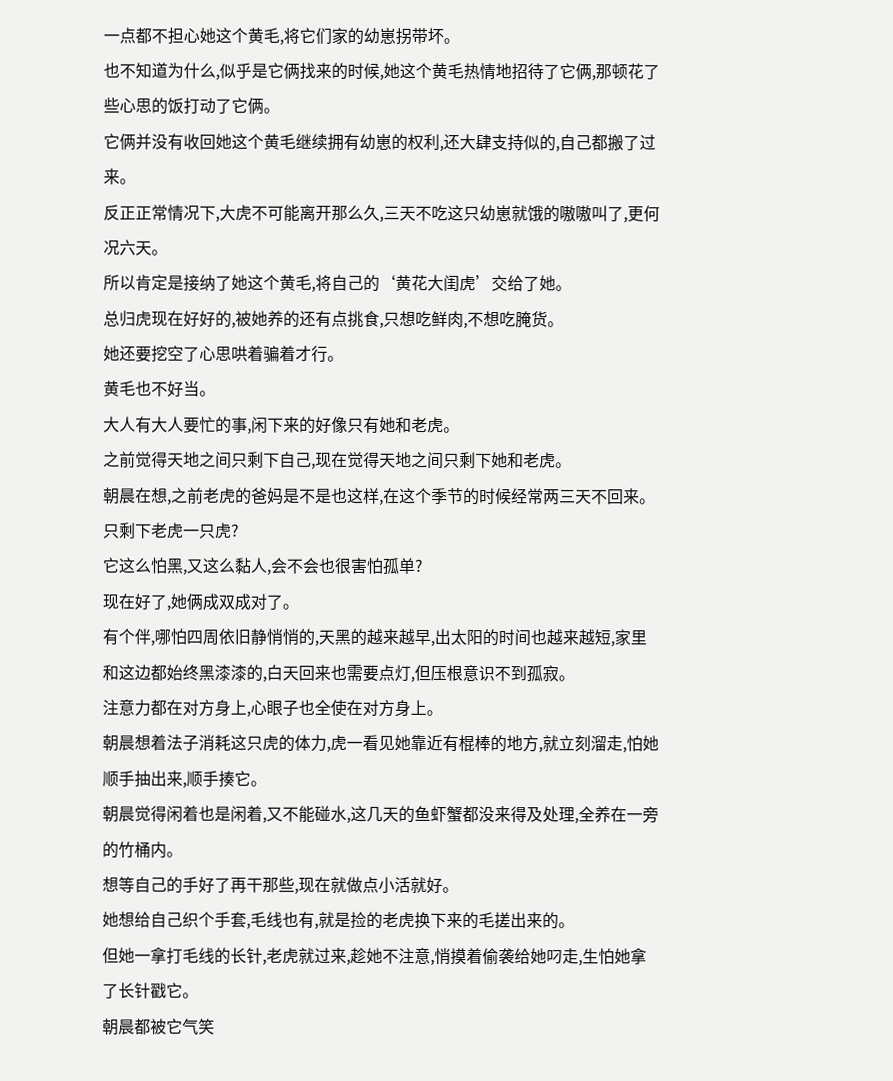一点都不担心她这个黄毛,将它们家的幼崽拐带坏。
也不知道为什么,似乎是它俩找来的时候,她这个黄毛热情地招待了它俩,那顿花了些心思的饭打动了它俩。
它俩并没有收回她这个黄毛继续拥有幼崽的权利,还大肆支持似的,自己都搬了过来。
反正正常情况下,大虎不可能离开那么久,三天不吃这只幼崽就饿的嗷嗷叫了,更何况六天。
所以肯定是接纳了她这个黄毛,将自己的‘黄花大闺虎’交给了她。
总归虎现在好好的,被她养的还有点挑食,只想吃鲜肉,不想吃腌货。
她还要挖空了心思哄着骗着才行。
黄毛也不好当。
大人有大人要忙的事,闲下来的好像只有她和老虎。
之前觉得天地之间只剩下自己,现在觉得天地之间只剩下她和老虎。
朝晨在想,之前老虎的爸妈是不是也这样,在这个季节的时候经常两三天不回来。
只剩下老虎一只虎?
它这么怕黑,又这么黏人,会不会也很害怕孤单?
现在好了,她俩成双成对了。
有个伴,哪怕四周依旧静悄悄的,天黑的越来越早,出太阳的时间也越来越短,家里和这边都始终黑漆漆的,白天回来也需要点灯,但压根意识不到孤寂。
注意力都在对方身上,心眼子也全使在对方身上。
朝晨想着法子消耗这只虎的体力,虎一看见她靠近有棍棒的地方,就立刻溜走,怕她顺手抽出来,顺手揍它。
朝晨觉得闲着也是闲着,又不能碰水,这几天的鱼虾蟹都没来得及处理,全养在一旁的竹桶内。
想等自己的手好了再干那些,现在就做点小活就好。
她想给自己织个手套,毛线也有,就是捡的老虎换下来的毛搓出来的。
但她一拿打毛线的长针,老虎就过来,趁她不注意,悄摸着偷袭给她叼走,生怕她拿了长针戳它。
朝晨都被它气笑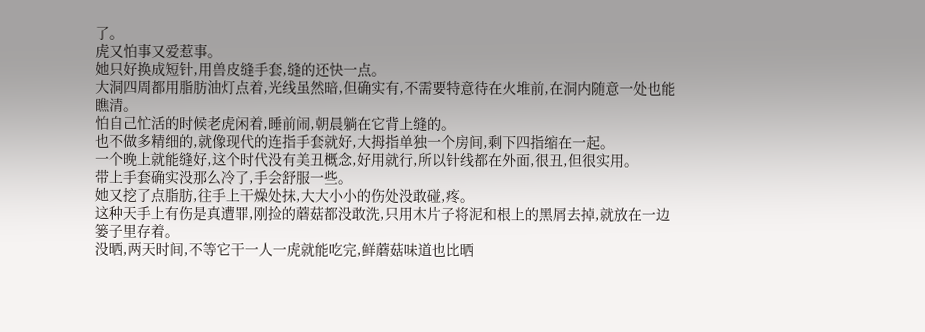了。
虎又怕事又爱惹事。
她只好换成短针,用兽皮缝手套,缝的还快一点。
大洞四周都用脂肪油灯点着,光线虽然暗,但确实有,不需要特意待在火堆前,在洞内随意一处也能瞧清。
怕自己忙活的时候老虎闲着,睡前闹,朝晨躺在它背上缝的。
也不做多精细的,就像现代的连指手套就好,大拇指单独一个房间,剩下四指缩在一起。
一个晚上就能缝好,这个时代没有美丑概念,好用就行,所以针线都在外面,很丑,但很实用。
带上手套确实没那么冷了,手会舒服一些。
她又挖了点脂肪,往手上干燥处抹,大大小小的伤处没敢碰,疼。
这种天手上有伤是真遭罪,刚捡的蘑菇都没敢洗,只用木片子将泥和根上的黑屑去掉,就放在一边篓子里存着。
没晒,两天时间,不等它干一人一虎就能吃完,鲜蘑菇味道也比晒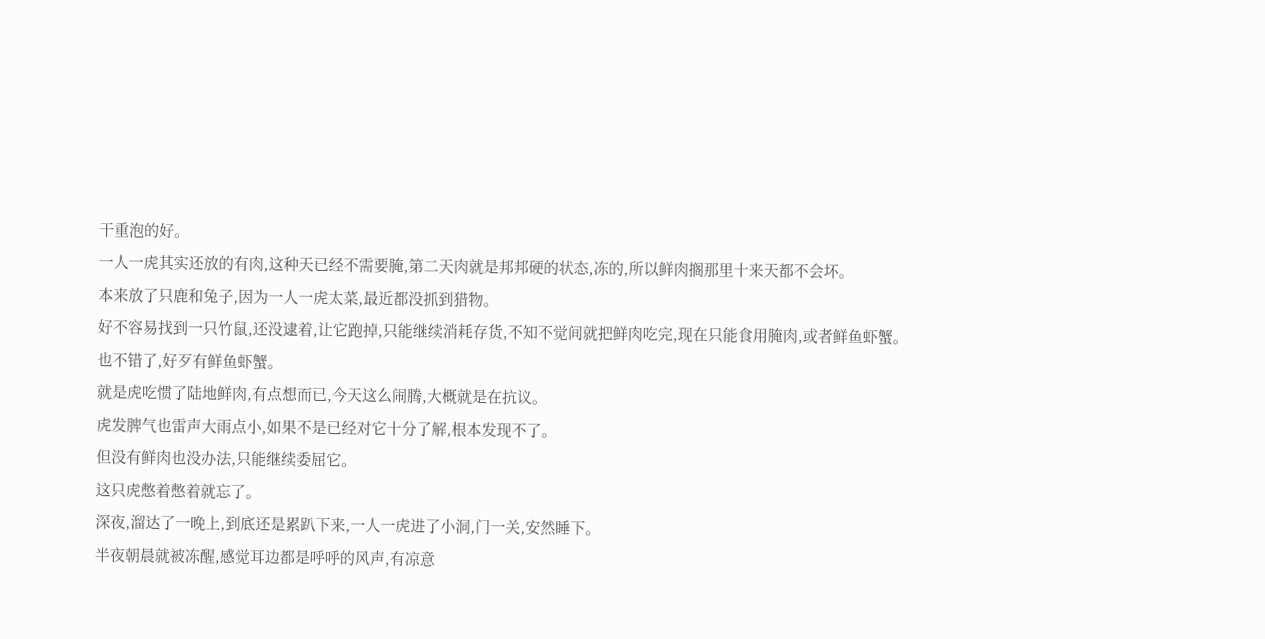干重泡的好。
一人一虎其实还放的有肉,这种天已经不需要腌,第二天肉就是邦邦硬的状态,冻的,所以鲜肉搁那里十来天都不会坏。
本来放了只鹿和兔子,因为一人一虎太菜,最近都没抓到猎物。
好不容易找到一只竹鼠,还没逮着,让它跑掉,只能继续消耗存货,不知不觉间就把鲜肉吃完,现在只能食用腌肉,或者鲜鱼虾蟹。
也不错了,好歹有鲜鱼虾蟹。
就是虎吃惯了陆地鲜肉,有点想而已,今天这么闹腾,大概就是在抗议。
虎发脾气也雷声大雨点小,如果不是已经对它十分了解,根本发现不了。
但没有鲜肉也没办法,只能继续委屈它。
这只虎憋着憋着就忘了。
深夜,溜达了一晚上,到底还是累趴下来,一人一虎进了小洞,门一关,安然睡下。
半夜朝晨就被冻醒,感觉耳边都是呼呼的风声,有凉意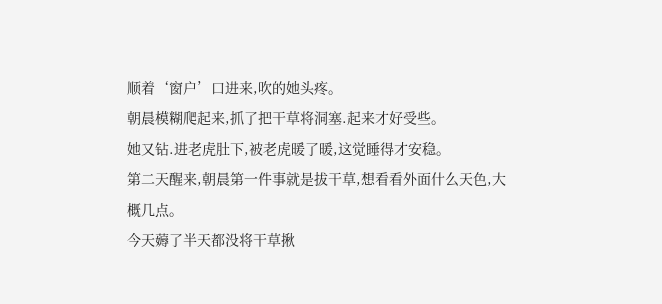顺着‘窗户’口进来,吹的她头疼。
朝晨模糊爬起来,抓了把干草将洞塞.起来才好受些。
她又钻.进老虎肚下,被老虎暖了暖,这觉睡得才安稳。
第二天醒来,朝晨第一件事就是拔干草,想看看外面什么天色,大概几点。
今天薅了半天都没将干草揪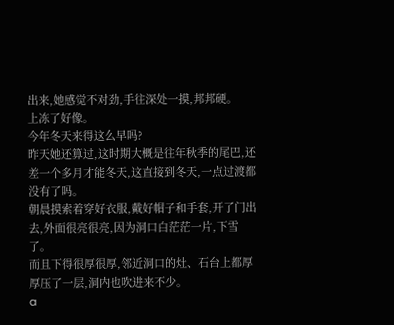出来,她感觉不对劲,手往深处一摸,邦邦硬。
上冻了好像。
今年冬天来得这么早吗?
昨天她还算过,这时期大概是往年秋季的尾巴,还差一个多月才能冬天,这直接到冬天,一点过渡都没有了吗。
朝晨摸索着穿好衣服,戴好帽子和手套,开了门出去,外面很亮很亮,因为洞口白茫茫一片,下雪了。
而且下得很厚很厚,邻近洞口的灶、石台上都厚厚压了一层,洞内也吹进来不少。
a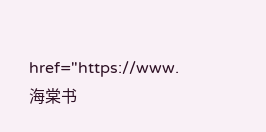href="https://www.海棠书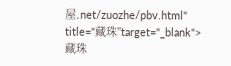屋.net/zuozhe/pbv.html" title="藏珠"target="_blank">藏珠